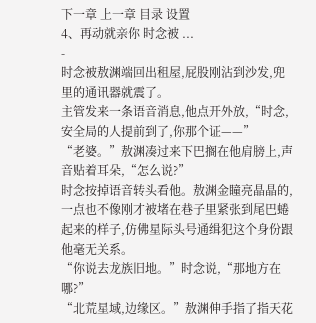下一章 上一章 目录 设置
4、再动就亲你 时念被 ...
-
时念被敖渊端回出租屋,屁股刚沾到沙发,兜里的通讯器就震了。
主管发来一条语音消息,他点开外放,“时念,安全局的人提前到了,你那个证——”
“老婆。”敖渊凑过来下巴搁在他肩膀上,声音贴着耳朵,“怎么说?”
时念按掉语音转头看他。敖渊金瞳亮晶晶的,一点也不像刚才被堵在巷子里紧张到尾巴蜷起来的样子,仿佛星际头号通缉犯这个身份跟他毫无关系。
“你说去龙族旧地。”时念说,“那地方在哪?”
“北荒星域,边缘区。”敖渊伸手指了指天花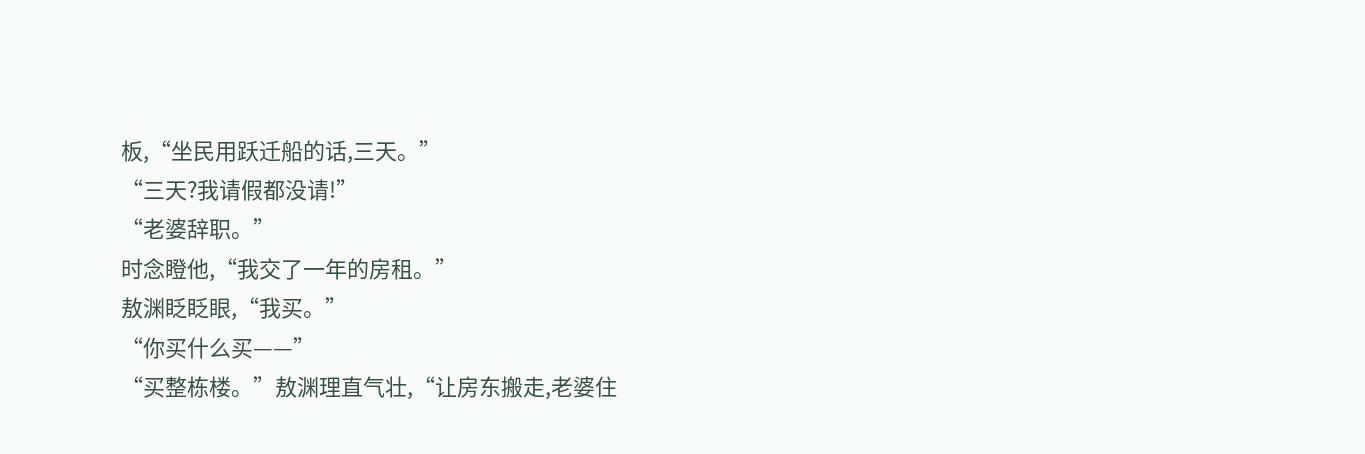板,“坐民用跃迁船的话,三天。”
“三天?我请假都没请!”
“老婆辞职。”
时念瞪他,“我交了一年的房租。”
敖渊眨眨眼,“我买。”
“你买什么买——”
“买整栋楼。”敖渊理直气壮,“让房东搬走,老婆住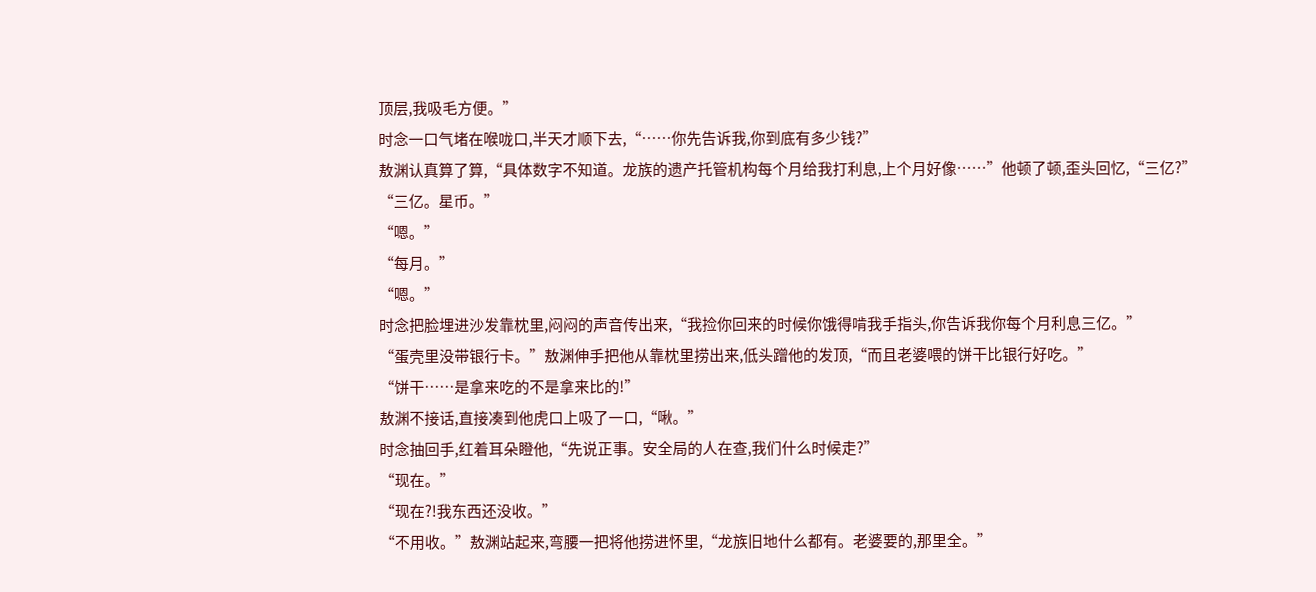顶层,我吸毛方便。”
时念一口气堵在喉咙口,半天才顺下去,“……你先告诉我,你到底有多少钱?”
敖渊认真算了算,“具体数字不知道。龙族的遗产托管机构每个月给我打利息,上个月好像……”他顿了顿,歪头回忆,“三亿?”
“三亿。星币。”
“嗯。”
“每月。”
“嗯。”
时念把脸埋进沙发靠枕里,闷闷的声音传出来,“我捡你回来的时候你饿得啃我手指头,你告诉我你每个月利息三亿。”
“蛋壳里没带银行卡。”敖渊伸手把他从靠枕里捞出来,低头蹭他的发顶,“而且老婆喂的饼干比银行好吃。”
“饼干……是拿来吃的不是拿来比的!”
敖渊不接话,直接凑到他虎口上吸了一口,“啾。”
时念抽回手,红着耳朵瞪他,“先说正事。安全局的人在查,我们什么时候走?”
“现在。”
“现在?!我东西还没收。”
“不用收。”敖渊站起来,弯腰一把将他捞进怀里,“龙族旧地什么都有。老婆要的,那里全。”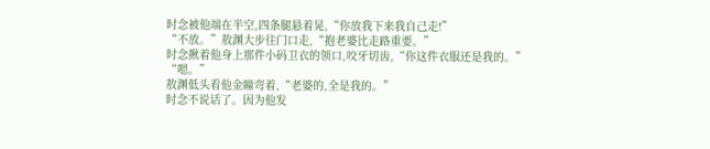时念被他端在半空,四条腿悬着晃,“你放我下来我自己走!”
“不放。”敖渊大步往门口走,“抱老婆比走路重要。”
时念揪着他身上那件小码卫衣的领口,咬牙切齿,“你这件衣服还是我的。”
“嗯。”
敖渊低头看他金瞳弯着,“老婆的,全是我的。”
时念不说话了。因为他发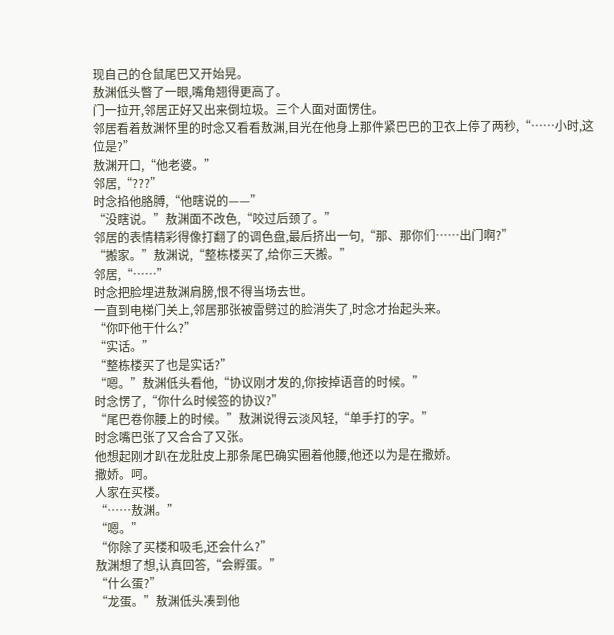现自己的仓鼠尾巴又开始晃。
敖渊低头瞥了一眼,嘴角翘得更高了。
门一拉开,邻居正好又出来倒垃圾。三个人面对面愣住。
邻居看着敖渊怀里的时念又看看敖渊,目光在他身上那件紧巴巴的卫衣上停了两秒,“……小时,这位是?”
敖渊开口,“他老婆。”
邻居,“???”
时念掐他胳膊,“他瞎说的——”
“没瞎说。”敖渊面不改色,“咬过后颈了。”
邻居的表情精彩得像打翻了的调色盘,最后挤出一句,“那、那你们……出门啊?”
“搬家。”敖渊说,“整栋楼买了,给你三天搬。”
邻居,“……”
时念把脸埋进敖渊肩膀,恨不得当场去世。
一直到电梯门关上,邻居那张被雷劈过的脸消失了,时念才抬起头来。
“你吓他干什么?”
“实话。”
“整栋楼买了也是实话?”
“嗯。”敖渊低头看他,“协议刚才发的,你按掉语音的时候。”
时念愣了,“你什么时候签的协议?”
“尾巴卷你腰上的时候。”敖渊说得云淡风轻,“单手打的字。”
时念嘴巴张了又合合了又张。
他想起刚才趴在龙肚皮上那条尾巴确实圈着他腰,他还以为是在撒娇。
撒娇。呵。
人家在买楼。
“……敖渊。”
“嗯。”
“你除了买楼和吸毛,还会什么?”
敖渊想了想,认真回答,“会孵蛋。”
“什么蛋?”
“龙蛋。”敖渊低头凑到他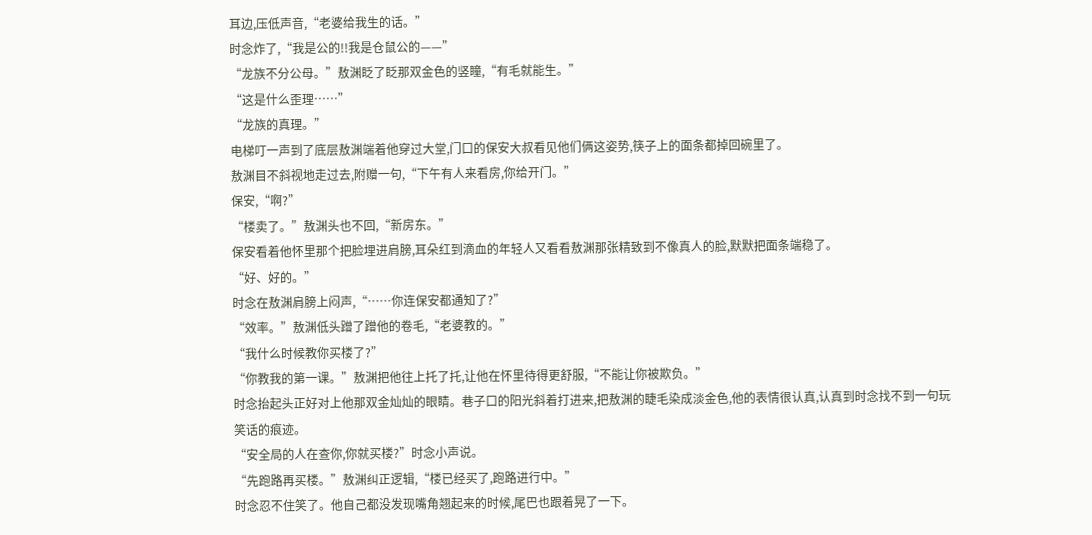耳边,压低声音,“老婆给我生的话。”
时念炸了,“我是公的!!我是仓鼠公的——”
“龙族不分公母。”敖渊眨了眨那双金色的竖瞳,“有毛就能生。”
“这是什么歪理……”
“龙族的真理。”
电梯叮一声到了底层敖渊端着他穿过大堂,门口的保安大叔看见他们俩这姿势,筷子上的面条都掉回碗里了。
敖渊目不斜视地走过去,附赠一句,“下午有人来看房,你给开门。”
保安,“啊?”
“楼卖了。”敖渊头也不回,“新房东。”
保安看着他怀里那个把脸埋进肩膀,耳朵红到滴血的年轻人又看看敖渊那张精致到不像真人的脸,默默把面条端稳了。
“好、好的。”
时念在敖渊肩膀上闷声,“……你连保安都通知了?”
“效率。”敖渊低头蹭了蹭他的卷毛,“老婆教的。”
“我什么时候教你买楼了?”
“你教我的第一课。”敖渊把他往上托了托,让他在怀里待得更舒服,“不能让你被欺负。”
时念抬起头正好对上他那双金灿灿的眼睛。巷子口的阳光斜着打进来,把敖渊的睫毛染成淡金色,他的表情很认真,认真到时念找不到一句玩笑话的痕迹。
“安全局的人在查你,你就买楼?”时念小声说。
“先跑路再买楼。”敖渊纠正逻辑,“楼已经买了,跑路进行中。”
时念忍不住笑了。他自己都没发现嘴角翘起来的时候,尾巴也跟着晃了一下。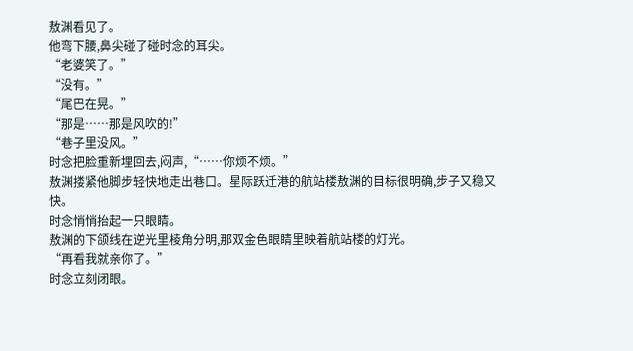敖渊看见了。
他弯下腰,鼻尖碰了碰时念的耳尖。
“老婆笑了。”
“没有。”
“尾巴在晃。”
“那是……那是风吹的!”
“巷子里没风。”
时念把脸重新埋回去,闷声,“……你烦不烦。”
敖渊搂紧他脚步轻快地走出巷口。星际跃迁港的航站楼敖渊的目标很明确,步子又稳又快。
时念悄悄抬起一只眼睛。
敖渊的下颌线在逆光里棱角分明,那双金色眼睛里映着航站楼的灯光。
“再看我就亲你了。”
时念立刻闭眼。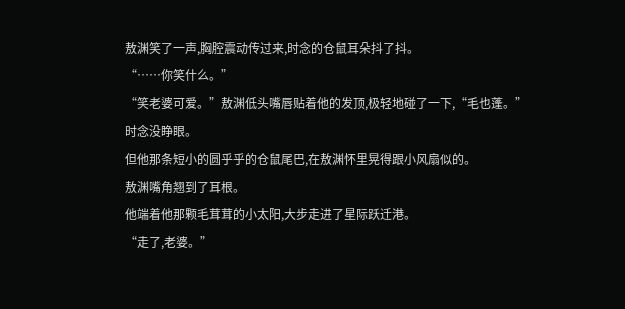敖渊笑了一声,胸腔震动传过来,时念的仓鼠耳朵抖了抖。
“……你笑什么。”
“笑老婆可爱。”敖渊低头嘴唇贴着他的发顶,极轻地碰了一下,“毛也蓬。”
时念没睁眼。
但他那条短小的圆乎乎的仓鼠尾巴,在敖渊怀里晃得跟小风扇似的。
敖渊嘴角翘到了耳根。
他端着他那颗毛茸茸的小太阳,大步走进了星际跃迁港。
“走了,老婆。”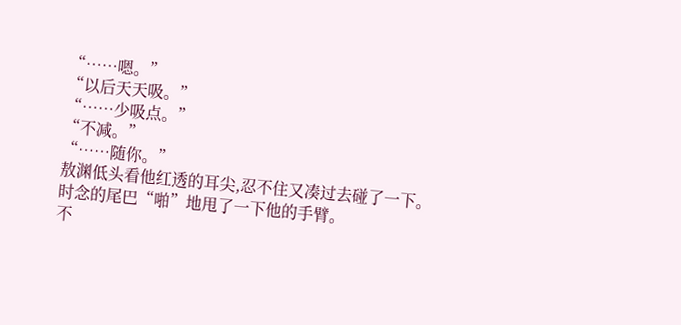“……嗯。”
“以后天天吸。”
“……少吸点。”
“不减。”
“……随你。”
敖渊低头看他红透的耳尖,忍不住又凑过去碰了一下。
时念的尾巴“啪”地甩了一下他的手臂。
不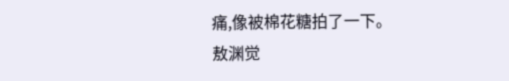痛,像被棉花糖拍了一下。
敖渊觉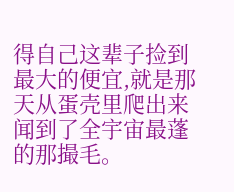得自己这辈子捡到最大的便宜,就是那天从蛋壳里爬出来闻到了全宇宙最蓬的那撮毛。